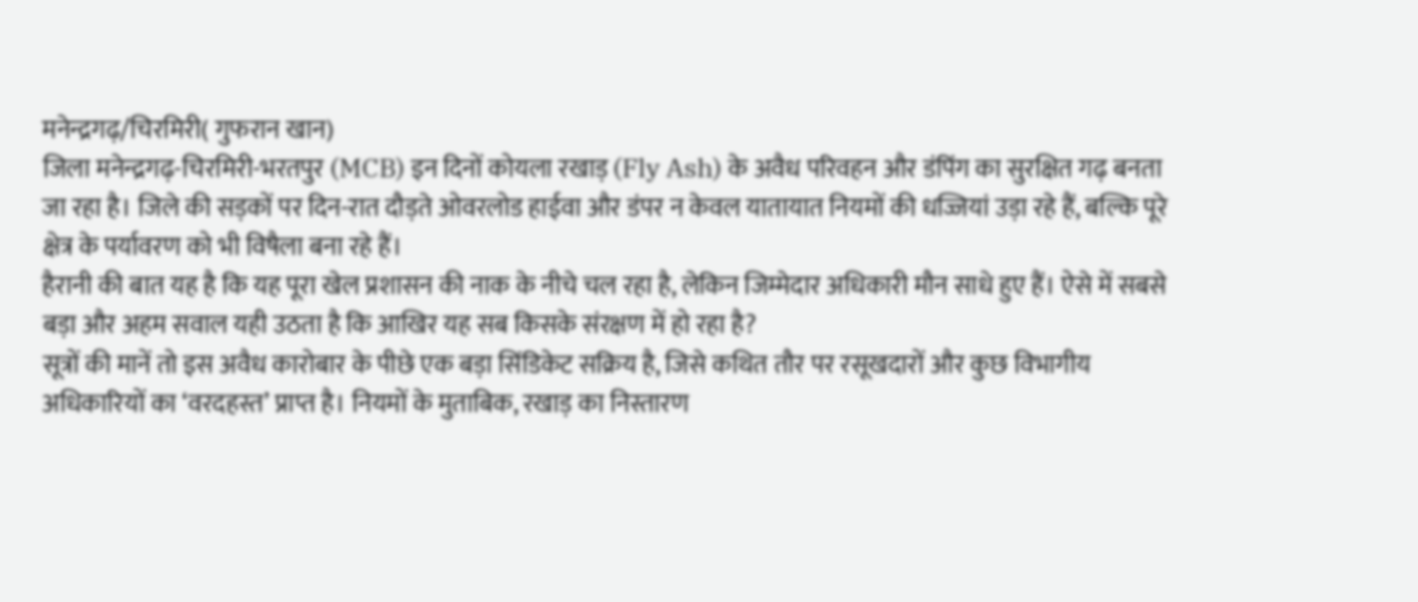मनेन्द्रगढ़/चिरमिरी( गुफरान खान)
जिला मनेन्द्रगढ़-चिरमिरी-भरतपुर (MCB) इन दिनों कोयला रखाड़ (Fly Ash) के अवैध परिवहन और डंपिंग का सुरक्षित गढ़ बनता जा रहा है। जिले की सड़कों पर दिन-रात दौड़ते ओवरलोड हाईवा और डंपर न केवल यातायात नियमों की धज्जियां उड़ा रहे हैं, बल्कि पूरे क्षेत्र के पर्यावरण को भी विषैला बना रहे हैं।
हैरानी की बात यह है कि यह पूरा खेल प्रशासन की नाक के नीचे चल रहा है, लेकिन जिम्मेदार अधिकारी मौन साधे हुए हैं। ऐसे में सबसे बड़ा और अहम सवाल यही उठता है कि आखिर यह सब किसके संरक्षण में हो रहा है?
सूत्रों की मानें तो इस अवैध कारोबार के पीछे एक बड़ा सिंडिकेट सक्रिय है, जिसे कथित तौर पर रसूखदारों और कुछ विभागीय अधिकारियों का ‘वरदहस्त’ प्राप्त है। नियमों के मुताबिक, रखाड़ का निस्तारण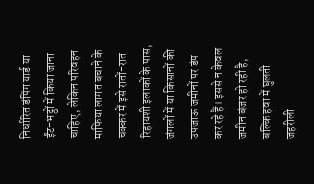निर्धारित डंपिंग यार्ड या ईंट-भट्ठों में किया जाना चाहिए, लेकिन परिवहन माफिया लागत बचाने के चक्कर में इसे रातों-रात रिहायशी इलाकों के पास, जंगलों में या किसानों की उपजाऊ जमीनों पर डंप कर रहे हैं। इससे न केवल जमीन बंजर हो रही है, बल्कि हवा में घुलती जहरीली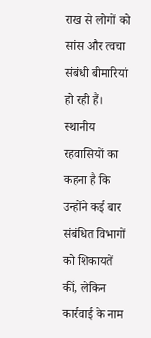राख से लोगों को सांस और त्वचा संबंधी बीमारियां हो रही हैं।
स्थानीय रहवासियों का कहना है कि उन्होंने कई बार संबंधित विभागों को शिकायतें कीं, लेकिन कार्रवाई के नाम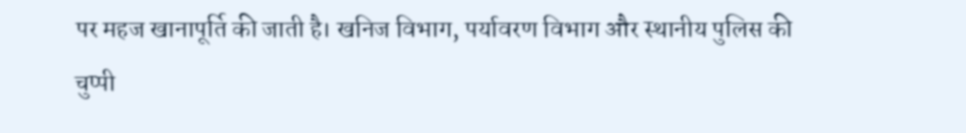पर महज खानापूर्ति की जाती है। खनिज विभाग, पर्यावरण विभाग और स्थानीय पुलिस की चुप्पी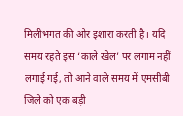मिलीभगत की ओर इशारा करती है। यदि समय रहते इस ‘काले खेल’ पर लगाम नहीं लगाई गई, तो आने वाले समय में एमसीबी जिले को एक बड़ी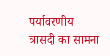पर्यावरणीय त्रासदी का सामना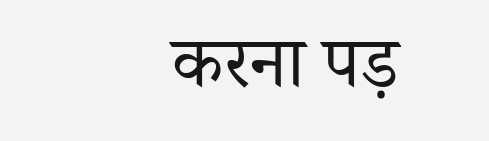करना पड़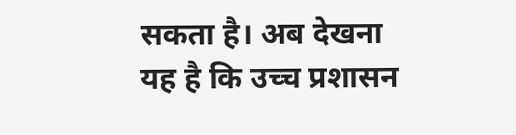सकता है। अब देखना यह है कि उच्च प्रशासन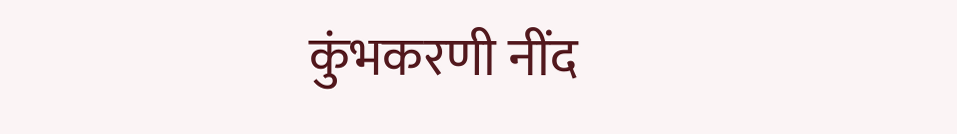कुंभकरणी नींद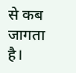से कब जागता है।